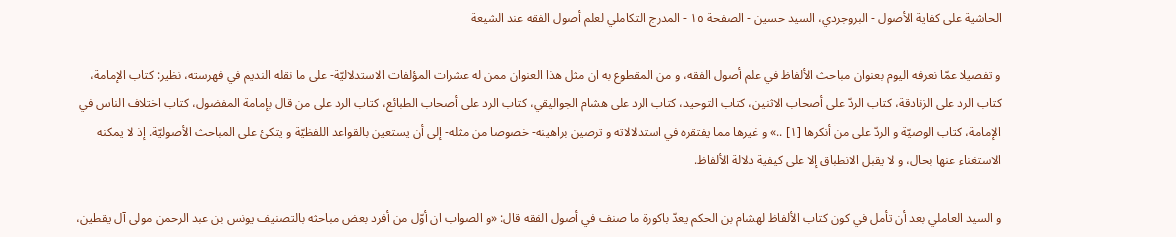الحاشية على كفاية الأصول - البروجردي، السيد حسين - الصفحة ١٥ - المدرج التكاملي لعلم أصول الفقه عند الشيعة

و تفصيلا عمّا نعرفه اليوم بعنوان مباحث الألفاظ في علم أصول الفقه، و من المقطوع به ان مثل هذا العنوان ممن له عشرات المؤلفات الاستدلاليّة- على ما نقله النديم في فهرسته، نظير: كتاب الإمامة، كتاب الرد على الزنادقة، كتاب الردّ على أصحاب الاثنين، كتاب التوحيد، كتاب الرد على هشام الجواليقي، كتاب الرد على أصحاب الطبائع، كتاب الرد على من قال بإمامة المفضول، كتاب اختلاف الناس في الإمامة، كتاب الوصيّة و الردّ على من أنكرها [١] ..» و غيرها مما يفتقره في استدلالاته و ترصين براهينه- خصوصا من مثله- إلى أن يستعين بالقواعد اللفظيّة و يتكئ على المباحث الأصوليّة. إذ لا يمكنه الاستغناء عنها بحال، و لا يقبل الانطباق إلا على كيفية دلالة الألفاظ.

و السيد العاملي بعد أن تأمل في كون كتاب الألفاظ لهشام بن الحكم يعدّ باكورة ما صنف في أصول الفقه قال: «و الصواب ان أوّل من أفرد بعض مباحثه بالتصنيف يونس بن عبد الرحمن مولى آل يقطين،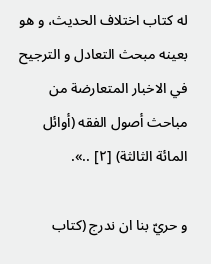له كتاب اختلاف الحديث، و هو بعينه مبحث التعادل و الترجيح في الاخبار المتعارضة من مباحث أصول الفقه (أوائل المائة الثالثة) [٢] ..».

و حريّ بنا ان ندرج (كتاب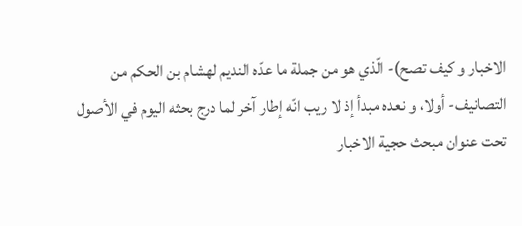الاخبار و كيف تصح)- الّذي هو من جملة ما عدّه النديم لهشام بن الحكم من التصانيف- أولا، و نعده مبدأ إذ لا ريب انّه إطار آخر لما درج بحثه اليوم في الأصول تحت عنوان مبحث حجية الاخبار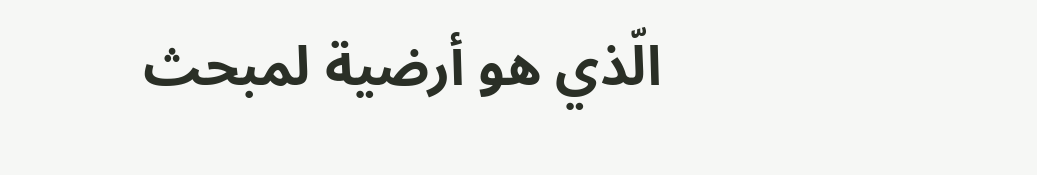الّذي هو أرضية لمبحث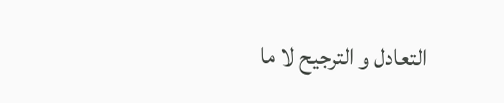التعادل و الترجيح لا ما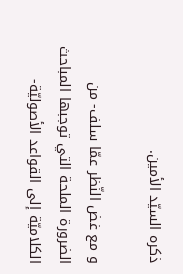ذكره السيّد الأمين.

و مع غض النّظر عمّا سلف- من الضرورة الملحة التي توجبها المباحث الكلاميّة إلى القواعد الأصوليّة-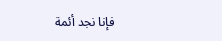فإنا نجد أئمة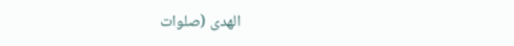الهدى (صلوات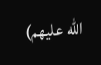اللّه عليهم)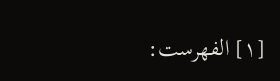[١] الفهرست: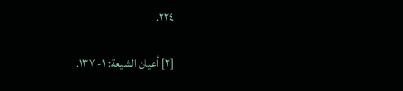٢٢٤.

[٢] أعيان الشيعة: ١- ١٣٧.